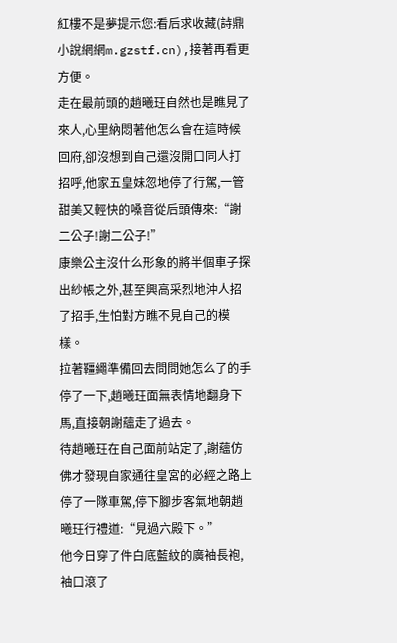紅樓不是夢提示您:看后求收藏(詩鼎小說網網m.gzstf.cn),接著再看更方便。
走在最前頭的趙曦玨自然也是瞧見了來人,心里納悶著他怎么會在這時候回府,卻沒想到自己還沒開口同人打招呼,他家五皇妹忽地停了行駕,一管甜美又輕快的嗓音從后頭傳來:“謝二公子!謝二公子!”
康樂公主沒什么形象的將半個車子探出紗帳之外,甚至興高采烈地沖人招了招手,生怕對方瞧不見自己的模樣。
拉著韁繩準備回去問問她怎么了的手停了一下,趙曦玨面無表情地翻身下馬,直接朝謝蘊走了過去。
待趙曦玨在自己面前站定了,謝蘊仿佛才發現自家通往皇宮的必經之路上停了一隊車駕,停下腳步客氣地朝趙曦玨行禮道:“見過六殿下。”
他今日穿了件白底藍紋的廣袖長袍,袖口滾了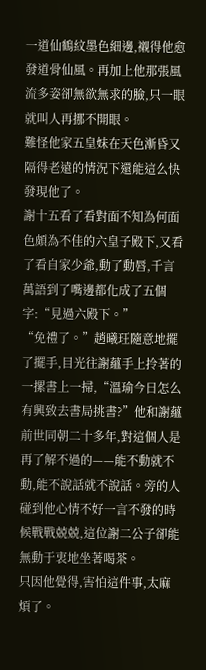一道仙鶴紋墨色細邊,襯得他愈發道骨仙風。再加上他那張風流多姿卻無欲無求的臉,只一眼就叫人再挪不開眼。
難怪他家五皇妹在天色漸昏又隔得老遠的情況下還能這么快發現他了。
謝十五看了看對面不知為何面色頗為不佳的六皇子殿下,又看了看自家少爺,動了動唇,千言萬語到了嘴邊都化成了五個字:“見過六殿下。”
“免禮了。”趙曦玨隨意地擺了擺手,目光往謝蘊手上拎著的一摞書上一掃,“溫瑜今日怎么有興致去書局挑書?”他和謝蘊前世同朝二十多年,對這個人是再了解不過的——能不動就不動,能不說話就不說話。旁的人碰到他心情不好一言不發的時候戰戰兢兢,這位謝二公子卻能無動于衷地坐著喝茶。
只因他覺得,害怕這件事,太麻煩了。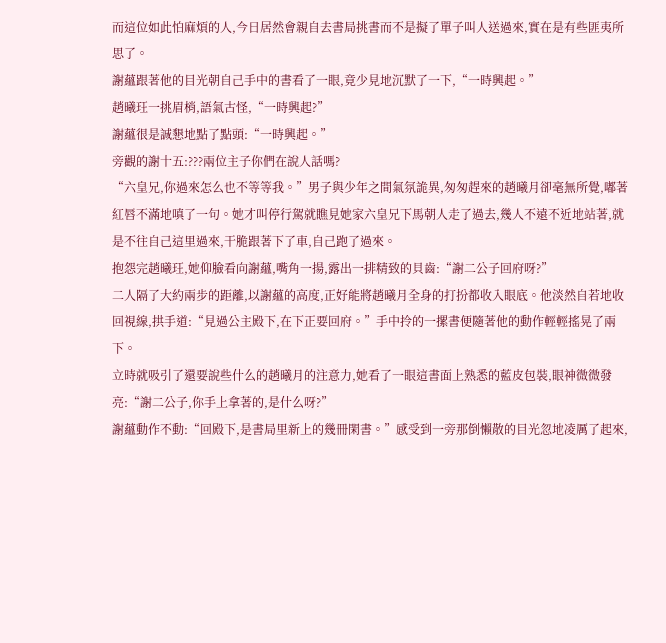而這位如此怕麻煩的人,今日居然會親自去書局挑書而不是擬了單子叫人送過來,實在是有些匪夷所思了。
謝蘊跟著他的目光朝自己手中的書看了一眼,竟少見地沉默了一下,“一時興起。”
趙曦玨一挑眉梢,語氣古怪,“一時興起?”
謝蘊很是誠懇地點了點頭:“一時興起。”
旁觀的謝十五:???兩位主子你們在說人話嗎?
“六皇兄,你過來怎么也不等等我。”男子與少年之間氣氛詭異,匆匆趕來的趙曦月卻毫無所覺,嘟著紅唇不滿地嗔了一句。她才叫停行駕就瞧見她家六皇兄下馬朝人走了過去,幾人不遠不近地站著,就是不往自己這里過來,干脆跟著下了車,自己跑了過來。
抱怨完趙曦玨,她仰臉看向謝蘊,嘴角一揚,露出一排精致的貝齒:“謝二公子回府呀?”
二人隔了大約兩步的距離,以謝蘊的高度,正好能將趙曦月全身的打扮都收入眼底。他淡然自若地收回視線,拱手道:“見過公主殿下,在下正要回府。”手中拎的一摞書便隨著他的動作輕輕搖晃了兩下。
立時就吸引了還要說些什么的趙曦月的注意力,她看了一眼這書面上熟悉的藍皮包裝,眼神微微發亮:“謝二公子,你手上拿著的,是什么呀?”
謝蘊動作不動:“回殿下,是書局里新上的幾冊閑書。”感受到一旁那倒懶散的目光忽地凌厲了起來,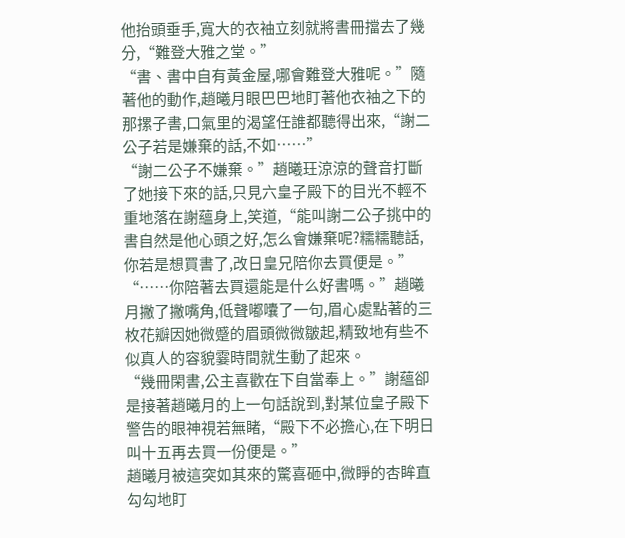他抬頭垂手,寬大的衣袖立刻就將書冊擋去了幾分,“難登大雅之堂。”
“書、書中自有黃金屋,哪會難登大雅呢。”隨著他的動作,趙曦月眼巴巴地盯著他衣袖之下的那摞子書,口氣里的渴望任誰都聽得出來,“謝二公子若是嫌棄的話,不如……”
“謝二公子不嫌棄。”趙曦玨涼涼的聲音打斷了她接下來的話,只見六皇子殿下的目光不輕不重地落在謝蘊身上,笑道,“能叫謝二公子挑中的書自然是他心頭之好,怎么會嫌棄呢?糯糯聽話,你若是想買書了,改日皇兄陪你去買便是。”
“……你陪著去買還能是什么好書嗎。”趙曦月撇了撇嘴角,低聲嘟囔了一句,眉心處點著的三枚花瓣因她微蹙的眉頭微微皺起,精致地有些不似真人的容貌霎時間就生動了起來。
“幾冊閑書,公主喜歡在下自當奉上。”謝蘊卻是接著趙曦月的上一句話說到,對某位皇子殿下警告的眼神視若無睹,“殿下不必擔心,在下明日叫十五再去買一份便是。”
趙曦月被這突如其來的驚喜砸中,微睜的杏眸直勾勾地盯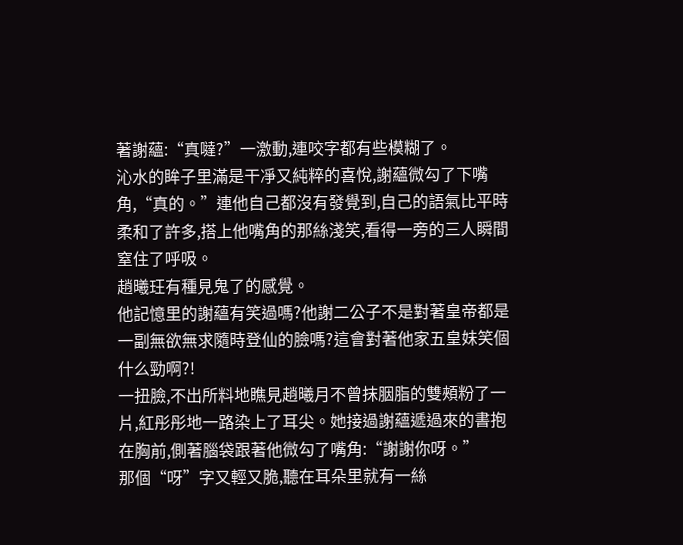著謝蘊:“真噠?”一激動,連咬字都有些模糊了。
沁水的眸子里滿是干凈又純粹的喜悅,謝蘊微勾了下嘴角,“真的。”連他自己都沒有發覺到,自己的語氣比平時柔和了許多,搭上他嘴角的那絲淺笑,看得一旁的三人瞬間窒住了呼吸。
趙曦玨有種見鬼了的感覺。
他記憶里的謝蘊有笑過嗎?他謝二公子不是對著皇帝都是一副無欲無求隨時登仙的臉嗎?這會對著他家五皇妹笑個什么勁啊?!
一扭臉,不出所料地瞧見趙曦月不曾抹胭脂的雙頰粉了一片,紅彤彤地一路染上了耳尖。她接過謝蘊遞過來的書抱在胸前,側著腦袋跟著他微勾了嘴角:“謝謝你呀。”
那個“呀”字又輕又脆,聽在耳朵里就有一絲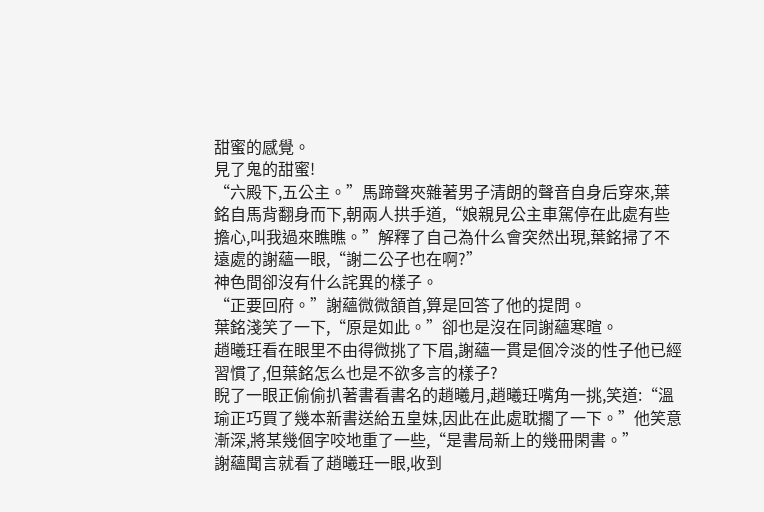甜蜜的感覺。
見了鬼的甜蜜!
“六殿下,五公主。”馬蹄聲夾雜著男子清朗的聲音自身后穿來,葉銘自馬背翻身而下,朝兩人拱手道,“娘親見公主車駕停在此處有些擔心,叫我過來瞧瞧。”解釋了自己為什么會突然出現,葉銘掃了不遠處的謝蘊一眼,“謝二公子也在啊?”
神色間卻沒有什么詫異的樣子。
“正要回府。”謝蘊微微頷首,算是回答了他的提問。
葉銘淺笑了一下,“原是如此。”卻也是沒在同謝蘊寒暄。
趙曦玨看在眼里不由得微挑了下眉,謝蘊一貫是個冷淡的性子他已經習慣了,但葉銘怎么也是不欲多言的樣子?
睨了一眼正偷偷扒著書看書名的趙曦月,趙曦玨嘴角一挑,笑道:“溫瑜正巧買了幾本新書送給五皇妹,因此在此處耽擱了一下。”他笑意漸深,將某幾個字咬地重了一些,“是書局新上的幾冊閑書。”
謝蘊聞言就看了趙曦玨一眼,收到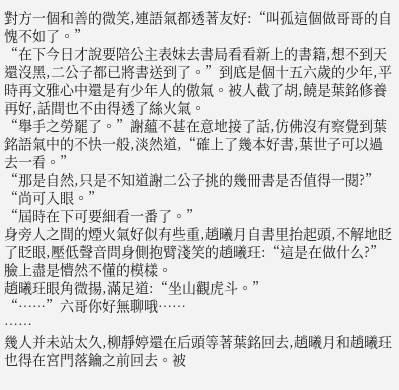對方一個和善的微笑,連語氣都透著友好:“叫孤這個做哥哥的自愧不如了。”
“在下今日才說要陪公主表妹去書局看看新上的書籍,想不到天還沒黑,二公子都已將書送到了。”到底是個十五六歲的少年,平時再文雅心中還是有少年人的傲氣。被人截了胡,饒是葉銘修養再好,話間也不由得透了絲火氣。
“舉手之勞罷了。”謝蘊不甚在意地接了話,仿佛沒有察覺到葉銘語氣中的不快一般,淡然道,“確上了幾本好書,葉世子可以過去一看。”
“那是自然,只是不知道謝二公子挑的幾冊書是否值得一閱?”
“尚可入眼。”
“屆時在下可要細看一番了。”
身旁人之間的煙火氣好似有些重,趙曦月自書里抬起頭,不解地眨了眨眼,壓低聲音問身側抱臂淺笑的趙曦玨:“這是在做什么?”
臉上盡是懵然不懂的模樣。
趙曦玨眼角微揚,滿足道:“坐山觀虎斗。”
“……”六哥你好無聊哦……
……
幾人并未站太久,柳靜婷還在后頭等著葉銘回去,趙曦月和趙曦玨也得在宮門落鑰之前回去。被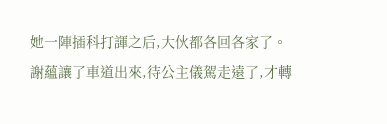她一陣插科打諢之后,大伙都各回各家了。
謝蘊讓了車道出來,待公主儀駕走遠了,才轉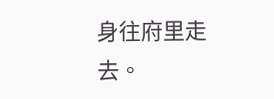身往府里走去。